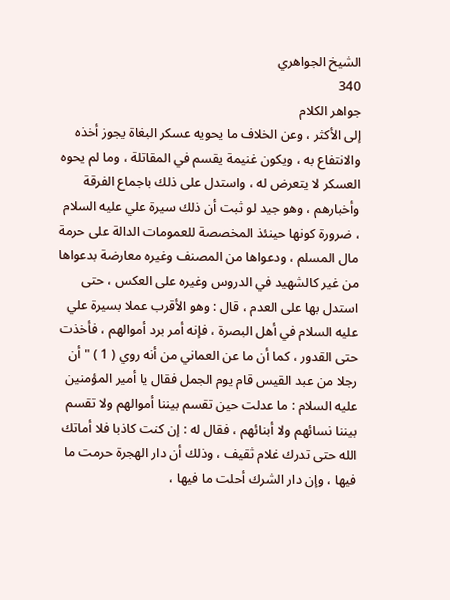الشيخ الجواهري
340
جواهر الكلام
إلى الأكثر ، وعن الخلاف ما يحويه عسكر البغاة يجوز أخذه والانتفاع به ، ويكون غنيمة يقسم في المقاتلة ، وما لم يحوه العسكر لا يتعرض له ، واستدل على ذلك باجماع الفرقة وأخبارهم ، وهو جيد لو ثبت أن ذلك سيرة علي عليه السلام ، ضرورة كونها حينئذ المخصصة للعمومات الدالة على حرمة مال المسلم ، ودعواها من المصنف وغيره معارضة بدعواها من غير كالشهيد في الدروس وغيره على العكس ، حتى استدل بها على العدم ، قال : وهو الأقرب عملا بسيرة علي عليه السلام في أهل البصرة ، فإنه أمر برد أموالهم ، فأخذت حتى القدور ، كما أن ما عن العماني من أنه روي ( 1 ) " أن رجلا من عبد القيس قام يوم الجمل فقال يا أمير المؤمنين عليه السلام : ما عدلت حين تقسم بيننا أموالهم ولا تقسم بيننا نسائهم ولا أبنائهم ، فقال له : إن كنت كاذبا فلا أماتك الله حتى تدرك غلام ثقيف ، وذلك أن دار الهجرة حرمت ما فيها ، وإن دار الشرك أحلت ما فيها ،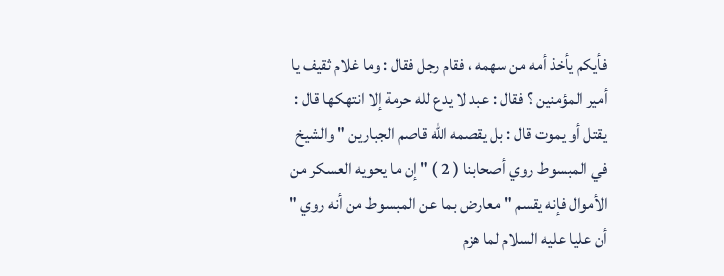فأيكم يأخذ أمه من سهمه ، فقام رجل فقال : وما غلام ثقيف يا أمير المؤمنين ؟ فقال : عبد لا يدع لله حرمة إلا انتهكها قال : يقتل أو يموت قال : بل يقصمه الله قاصم الجبارين " والشيخ في المبسوط روي أصحابنا ( 2 ) " إن ما يحويه العسكر من الأموال فإنه يقسم " معارض بما عن المبسوط من أنه روي " أن عليا عليه السلام لما هزم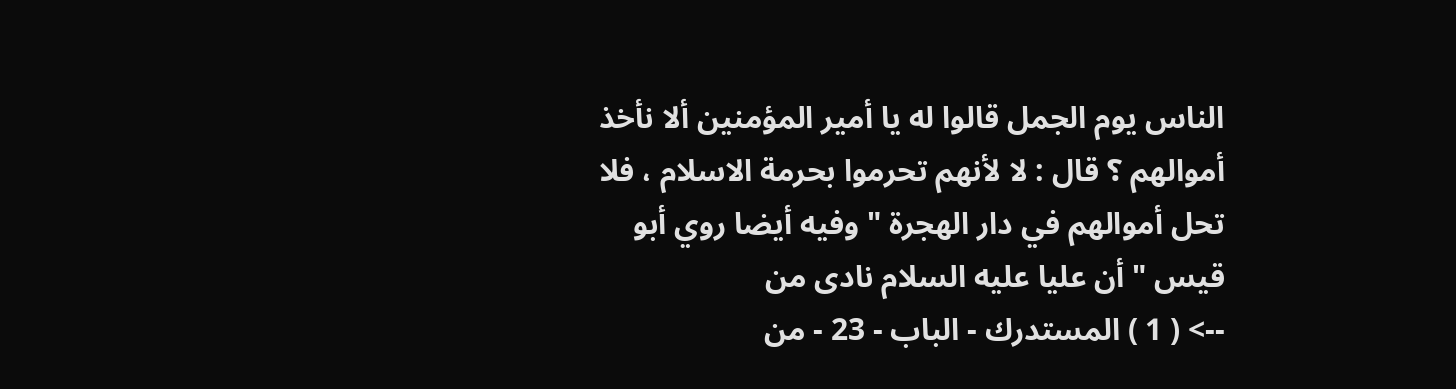الناس يوم الجمل قالوا له يا أمير المؤمنين ألا نأخذ أموالهم ؟ قال : لا لأنهم تحرموا بحرمة الاسلام ، فلا تحل أموالهم في دار الهجرة " وفيه أيضا روي أبو قيس " أن عليا عليه السلام نادى من
--> ( 1 ) المستدرك - الباب - 23 - من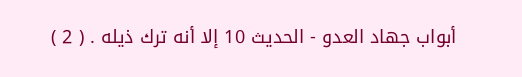أبواب جهاد العدو - الحديث 10 إلا أنه ترك ذيله . ( 2 )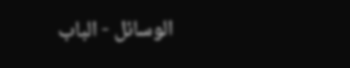الوسائل - الباب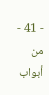- 41 - من أبواب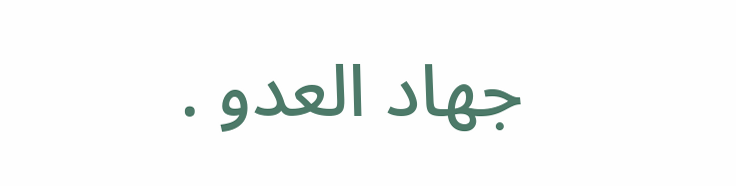جهاد العدو .